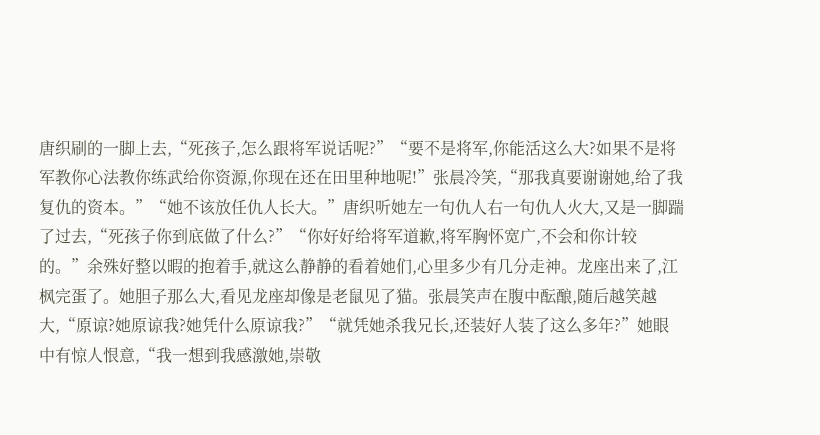唐织刷的一脚上去,“死孩子,怎么跟将军说话呢?”“要不是将军,你能活这么大?如果不是将军教你心法教你练武给你资源,你现在还在田里种地呢!”张晨冷笑,“那我真要谢谢她,给了我复仇的资本。”“她不该放任仇人长大。”唐织听她左一句仇人右一句仇人火大,又是一脚踹了过去,“死孩子你到底做了什么?”“你好好给将军道歉,将军胸怀宽广,不会和你计较的。”余殊好整以暇的抱着手,就这么静静的看着她们,心里多少有几分走神。龙座出来了,江枫完蛋了。她胆子那么大,看见龙座却像是老鼠见了猫。张晨笑声在腹中酝酿,随后越笑越大,“原谅?她原谅我?她凭什么原谅我?”“就凭她杀我兄长,还装好人装了这么多年?”她眼中有惊人恨意,“我一想到我感激她,崇敬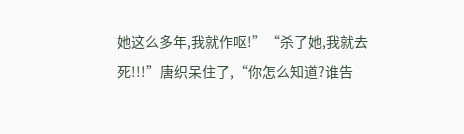她这么多年,我就作呕!”“杀了她,我就去死!!!”唐织呆住了,“你怎么知道?谁告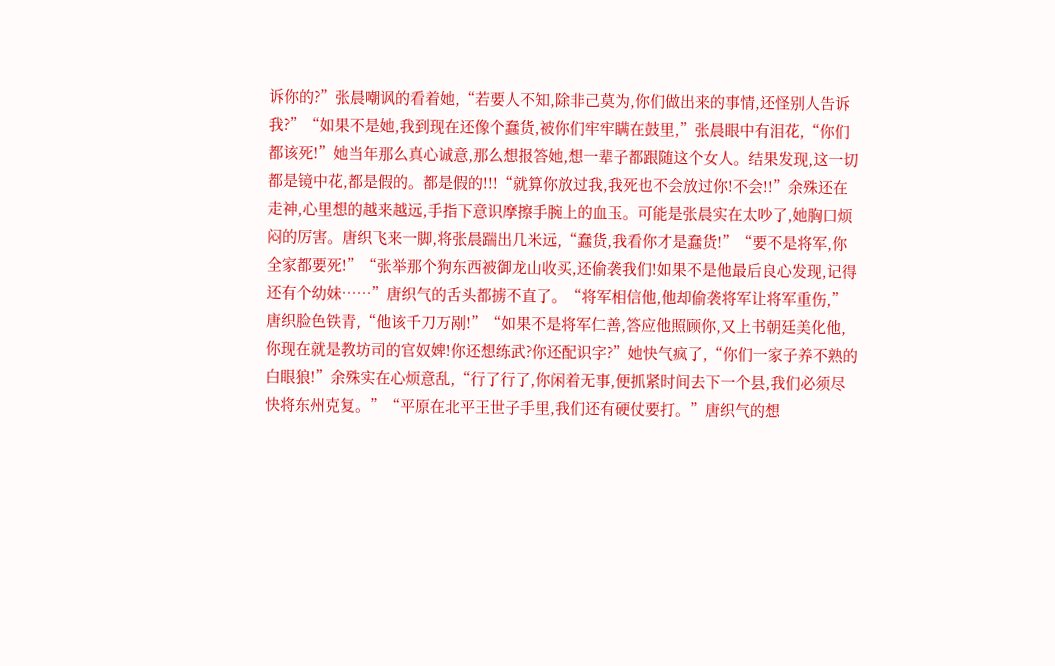诉你的?”张晨嘲讽的看着她,“若要人不知,除非己莫为,你们做出来的事情,还怪别人告诉我?”“如果不是她,我到现在还像个蠢货,被你们牢牢瞒在鼓里,”张晨眼中有泪花,“你们都该死!”她当年那么真心诚意,那么想报答她,想一辈子都跟随这个女人。结果发现,这一切都是镜中花,都是假的。都是假的!!!“就算你放过我,我死也不会放过你!不会!!”余殊还在走神,心里想的越来越远,手指下意识摩擦手腕上的血玉。可能是张晨实在太吵了,她胸口烦闷的厉害。唐织飞来一脚,将张晨踹出几米远,“蠢货,我看你才是蠢货!”“要不是将军,你全家都要死!”“张举那个狗东西被御龙山收买,还偷袭我们!如果不是他最后良心发现,记得还有个幼妹……”唐织气的舌头都掳不直了。“将军相信他,他却偷袭将军让将军重伤,”唐织脸色铁青,“他该千刀万剐!”“如果不是将军仁善,答应他照顾你,又上书朝廷美化他,你现在就是教坊司的官奴婢!你还想练武?你还配识字?”她快气疯了,“你们一家子养不熟的白眼狼!”余殊实在心烦意乱,“行了行了,你闲着无事,便抓紧时间去下一个县,我们必须尽快将东州克复。”“平原在北平王世子手里,我们还有硬仗要打。”唐织气的想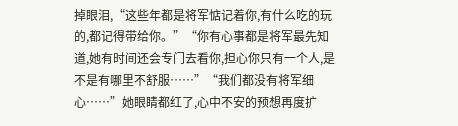掉眼泪,“这些年都是将军惦记着你,有什么吃的玩的,都记得带给你。”“你有心事都是将军最先知道,她有时间还会专门去看你,担心你只有一个人,是不是有哪里不舒服……”“我们都没有将军细心……”她眼睛都红了,心中不安的预想再度扩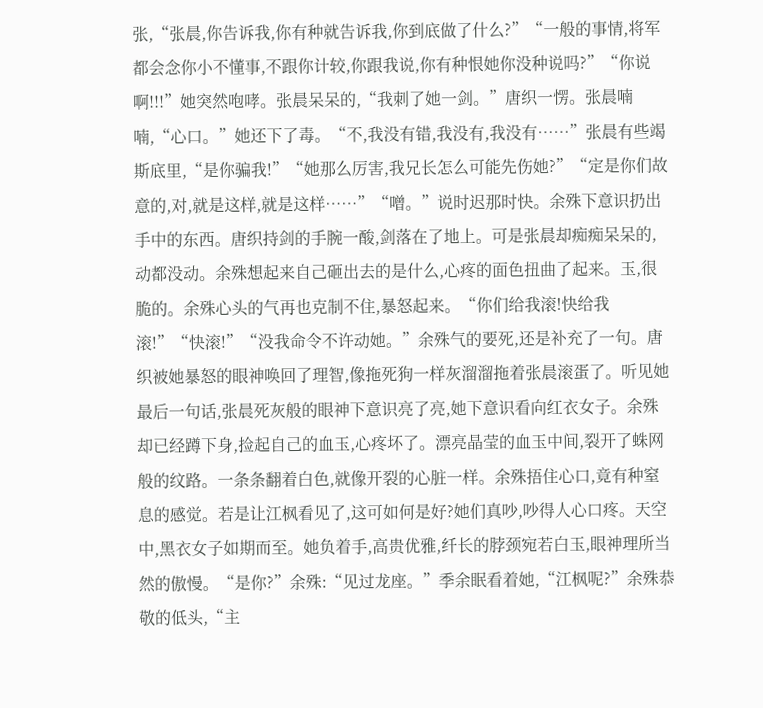张,“张晨,你告诉我,你有种就告诉我,你到底做了什么?”“一般的事情,将军都会念你小不懂事,不跟你计较,你跟我说,你有种恨她你没种说吗?”“你说啊!!!”她突然咆哮。张晨呆呆的,“我刺了她一剑。”唐织一愣。张晨喃喃,“心口。”她还下了毒。“不,我没有错,我没有,我没有……”张晨有些竭斯底里,“是你骗我!”“她那么厉害,我兄长怎么可能先伤她?”“定是你们故意的,对,就是这样,就是这样……”“噌。”说时迟那时快。余殊下意识扔出手中的东西。唐织持剑的手腕一酸,剑落在了地上。可是张晨却痴痴呆呆的,动都没动。余殊想起来自己砸出去的是什么,心疼的面色扭曲了起来。玉,很脆的。余殊心头的气再也克制不住,暴怒起来。“你们给我滚!快给我滚!”“快滚!”“没我命令不许动她。”余殊气的要死,还是补充了一句。唐织被她暴怒的眼神唤回了理智,像拖死狗一样灰溜溜拖着张晨滚蛋了。听见她最后一句话,张晨死灰般的眼神下意识亮了亮,她下意识看向红衣女子。余殊却已经蹲下身,捡起自己的血玉,心疼坏了。漂亮晶莹的血玉中间,裂开了蛛网般的纹路。一条条翻着白色,就像开裂的心脏一样。余殊捂住心口,竟有种窒息的感觉。若是让江枫看见了,这可如何是好?她们真吵,吵得人心口疼。天空中,黑衣女子如期而至。她负着手,高贵优雅,纤长的脖颈宛若白玉,眼神理所当然的傲慢。“是你?”余殊:“见过龙座。”季余眠看着她,“江枫呢?”余殊恭敬的低头,“主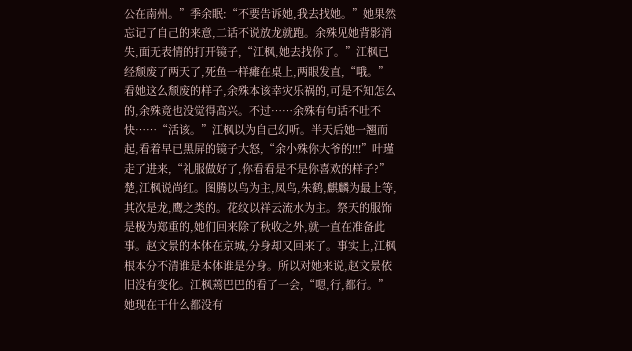公在南州。”季余眠:“不要告诉她,我去找她。”她果然忘记了自己的来意,二话不说放龙就跑。余殊见她背影消失,面无表情的打开镜子,“江枫,她去找你了。”江枫已经颓废了两天了,死鱼一样瘫在桌上,两眼发直,“哦。”看她这么颓废的样子,余殊本该幸灾乐祸的,可是不知怎么的,余殊竟也没觉得高兴。不过……余殊有句话不吐不快……“活该。”江枫以为自己幻听。半天后她一翘而起,看着早已黑屏的镜子大怒,“余小殊你大爷的!!!”叶瑾走了进来,“礼服做好了,你看看是不是你喜欢的样子?”楚,江枫说尚红。图腾以鸟为主,凤鸟,朱鹤,麒麟为最上等,其次是龙,鹰之类的。花纹以祥云流水为主。祭天的服饰是极为郑重的,她们回来除了秋收之外,就一直在准备此事。赵文景的本体在京城,分身却又回来了。事实上,江枫根本分不清谁是本体谁是分身。所以对她来说,赵文景依旧没有变化。江枫蔫巴巴的看了一会,“嗯,行,都行。”她现在干什么都没有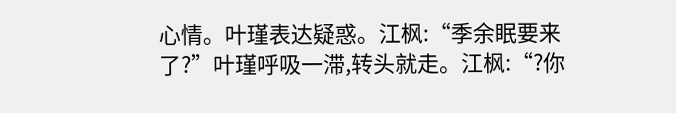心情。叶瑾表达疑惑。江枫:“季余眠要来了?”叶瑾呼吸一滞,转头就走。江枫:“?你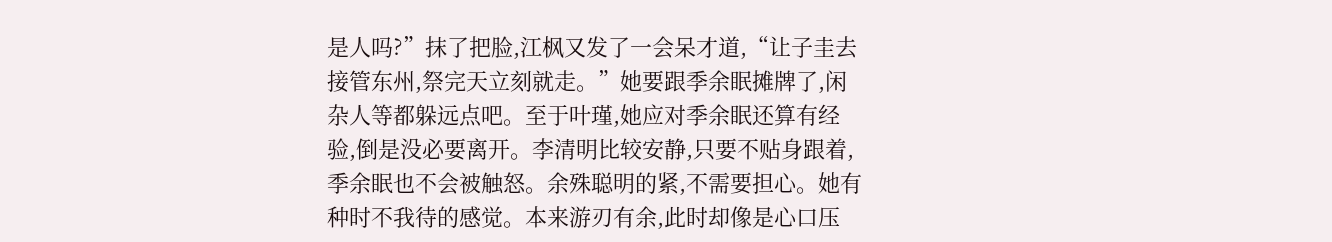是人吗?”抹了把脸,江枫又发了一会呆才道,“让子圭去接管东州,祭完天立刻就走。”她要跟季余眠摊牌了,闲杂人等都躲远点吧。至于叶瑾,她应对季余眠还算有经验,倒是没必要离开。李清明比较安静,只要不贴身跟着,季余眠也不会被触怒。余殊聪明的紧,不需要担心。她有种时不我待的感觉。本来游刃有余,此时却像是心口压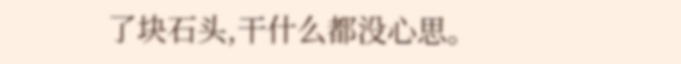了块石头,干什么都没心思。